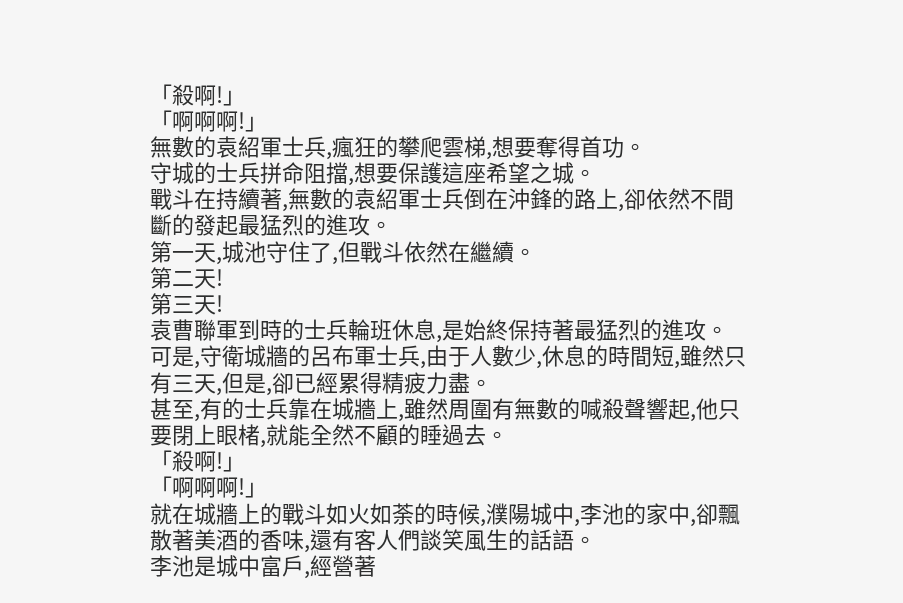「殺啊!」
「啊啊啊!」
無數的袁紹軍士兵,瘋狂的攀爬雲梯,想要奪得首功。
守城的士兵拼命阻擋,想要保護這座希望之城。
戰斗在持續著,無數的袁紹軍士兵倒在沖鋒的路上,卻依然不間斷的發起最猛烈的進攻。
第一天,城池守住了,但戰斗依然在繼續。
第二天!
第三天!
袁曹聯軍到時的士兵輪班休息,是始終保持著最猛烈的進攻。
可是,守衛城牆的呂布軍士兵,由于人數少,休息的時間短,雖然只有三天,但是,卻已經累得精疲力盡。
甚至,有的士兵靠在城牆上,雖然周圍有無數的喊殺聲響起,他只要閉上眼楮,就能全然不顧的睡過去。
「殺啊!」
「啊啊啊!」
就在城牆上的戰斗如火如荼的時候,濮陽城中,李池的家中,卻飄散著美酒的香味,還有客人們談笑風生的話語。
李池是城中富戶,經營著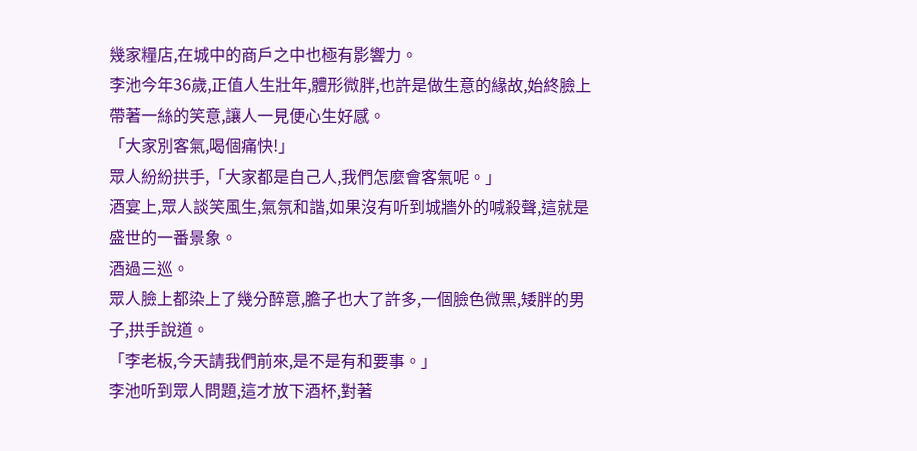幾家糧店,在城中的商戶之中也極有影響力。
李池今年36歲,正值人生壯年,體形微胖,也許是做生意的緣故,始終臉上帶著一絲的笑意,讓人一見便心生好感。
「大家別客氣,喝個痛快!」
眾人紛紛拱手,「大家都是自己人,我們怎麼會客氣呢。」
酒宴上,眾人談笑風生,氣氛和諧,如果沒有听到城牆外的喊殺聲,這就是盛世的一番景象。
酒過三巡。
眾人臉上都染上了幾分醉意,膽子也大了許多,一個臉色微黑,矮胖的男子,拱手說道。
「李老板,今天請我們前來,是不是有和要事。」
李池听到眾人問題,這才放下酒杯,對著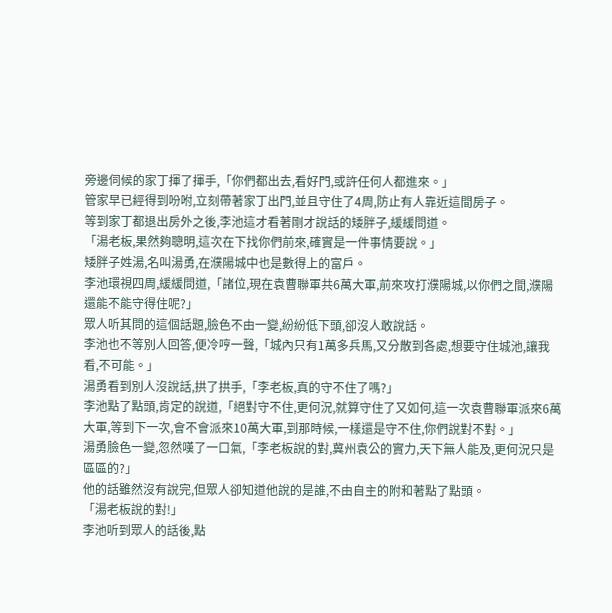旁邊伺候的家丁揮了揮手,「你們都出去,看好門,或許任何人都進來。」
管家早已經得到吩咐,立刻帶著家丁出門,並且守住了4周,防止有人靠近這間房子。
等到家丁都退出房外之後,李池這才看著剛才說話的矮胖子,緩緩問道。
「湯老板,果然夠聰明,這次在下找你們前來,確實是一件事情要說。」
矮胖子姓湯,名叫湯勇,在濮陽城中也是數得上的富戶。
李池環視四周,緩緩問道,「諸位,現在袁曹聯軍共6萬大軍,前來攻打濮陽城,以你們之間,濮陽還能不能守得住呢?」
眾人听其問的這個話題,臉色不由一變,紛紛低下頭,卻沒人敢說話。
李池也不等別人回答,便冷哼一聲,「城內只有1萬多兵馬,又分散到各處,想要守住城池,讓我看,不可能。」
湯勇看到別人沒說話,拱了拱手,「李老板,真的守不住了嗎?」
李池點了點頭,肯定的說道,「絕對守不住,更何況,就算守住了又如何,這一次袁曹聯軍派來6萬大軍,等到下一次,會不會派來10萬大軍,到那時候,一樣還是守不住,你們說對不對。」
湯勇臉色一變,忽然嘆了一口氣,「李老板說的對,冀州袁公的實力,天下無人能及,更何況只是區區的?」
他的話雖然沒有說完,但眾人卻知道他說的是誰,不由自主的附和著點了點頭。
「湯老板說的對!」
李池听到眾人的話後,點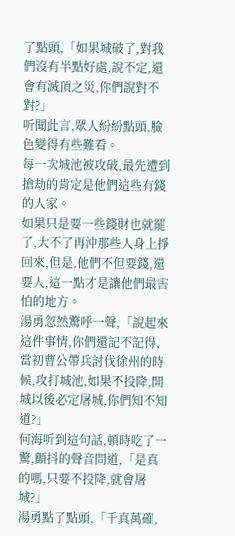了點頭,「如果城破了,對我們沒有半點好處,說不定,還會有滅頂之災,你們說對不對?」
听聞此言,眾人紛紛點頭,臉色變得有些難看。
每一次城池被攻破,最先遭到搶劫的肯定是他們這些有錢的人家。
如果只是要一些錢財也就罷了,大不了再沖那些人身上掙回來,但是,他們不但要錢,還要人,這一點才是讓他們最害怕的地方。
湯勇忽然驚呼一聲,「說起來這件事情,你們還記不記得,當初曹公帶兵討伐徐州的時候,攻打城池,如果不投降,開城以後必定屠城,你們知不知道?」
何海听到這句話,頓時吃了一驚,顫抖的聲音問道,「是真的嗎,只要不投降,就會屠城?」
湯勇點了點頭,「千真萬確,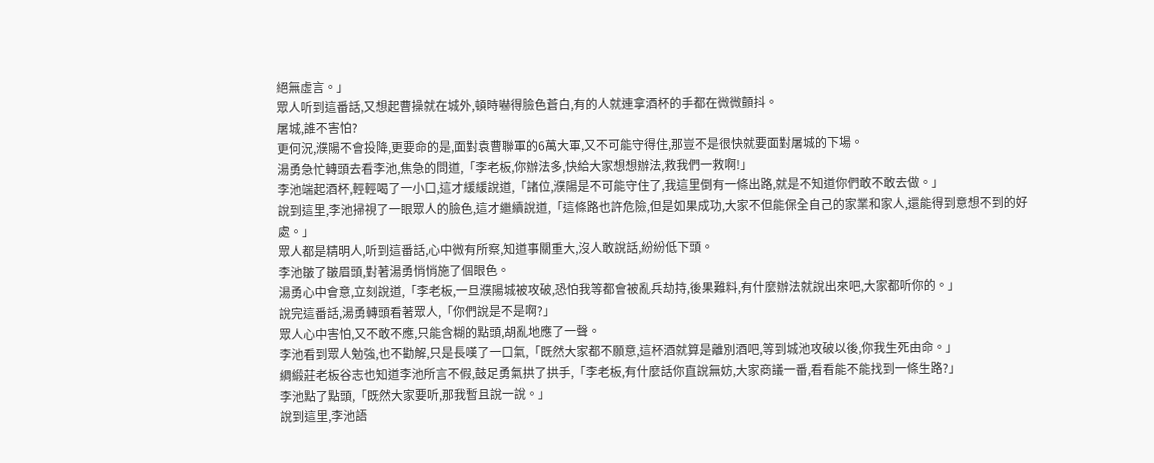絕無虛言。」
眾人听到這番話,又想起曹操就在城外,頓時嚇得臉色蒼白,有的人就連拿酒杯的手都在微微顫抖。
屠城,誰不害怕?
更何況,濮陽不會投降,更要命的是,面對袁曹聯軍的6萬大軍,又不可能守得住,那豈不是很快就要面對屠城的下場。
湯勇急忙轉頭去看李池,焦急的問道,「李老板,你辦法多,快給大家想想辦法,救我們一救啊!」
李池端起酒杯,輕輕喝了一小口,這才緩緩說道,「諸位,濮陽是不可能守住了,我這里倒有一條出路,就是不知道你們敢不敢去做。」
說到這里,李池掃視了一眼眾人的臉色,這才繼續說道,「這條路也許危險,但是如果成功,大家不但能保全自己的家業和家人,還能得到意想不到的好處。」
眾人都是精明人,听到這番話,心中微有所察,知道事關重大,沒人敢說話,紛紛低下頭。
李池皺了皺眉頭,對著湯勇悄悄施了個眼色。
湯勇心中會意,立刻說道,「李老板,一旦濮陽城被攻破,恐怕我等都會被亂兵劫持,後果難料,有什麼辦法就說出來吧,大家都听你的。」
說完這番話,湯勇轉頭看著眾人,「你們說是不是啊?」
眾人心中害怕,又不敢不應,只能含糊的點頭,胡亂地應了一聲。
李池看到眾人勉強,也不勸解,只是長嘆了一口氣,「既然大家都不願意,這杯酒就算是離別酒吧,等到城池攻破以後,你我生死由命。」
綢緞莊老板谷志也知道李池所言不假,鼓足勇氣拱了拱手,「李老板,有什麼話你直說無妨,大家商議一番,看看能不能找到一條生路?」
李池點了點頭,「既然大家要听,那我暫且說一說。」
說到這里,李池語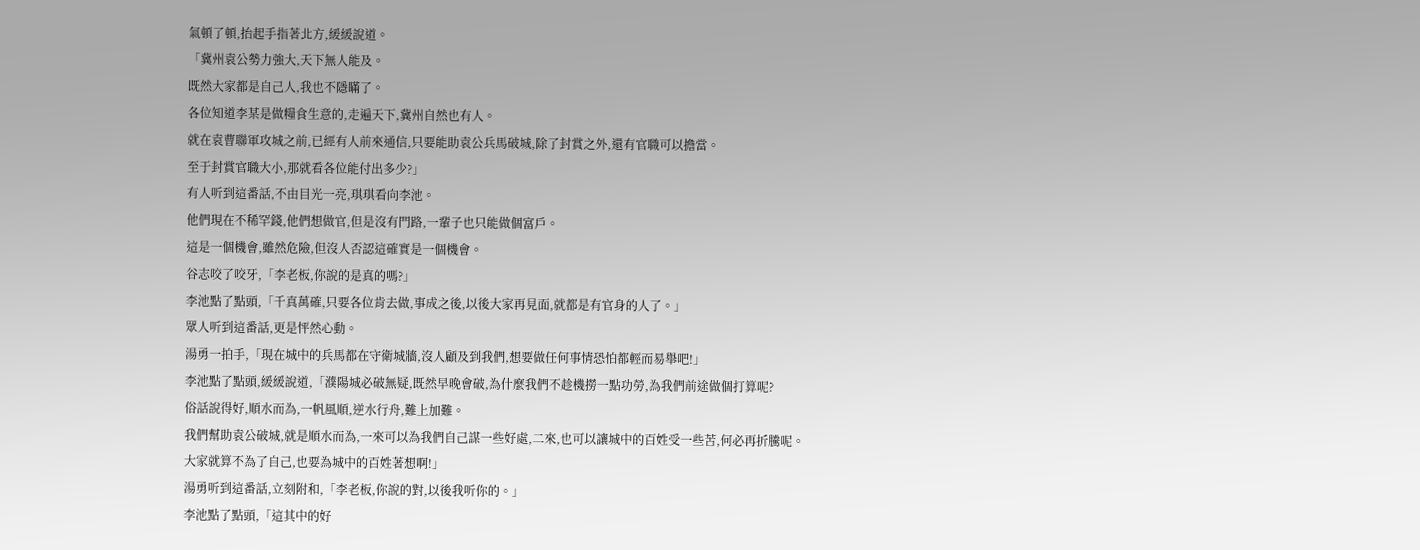氣頓了頓,抬起手指著北方,緩緩說道。
「冀州袁公勢力強大,天下無人能及。
既然大家都是自己人,我也不隱瞞了。
各位知道李某是做糧食生意的,走遍天下,冀州自然也有人。
就在袁曹聯軍攻城之前,已經有人前來通信,只要能助袁公兵馬破城,除了封賞之外,還有官職可以擔當。
至于封賞官職大小,那就看各位能付出多少?」
有人听到這番話,不由目光一亮,琪琪看向李池。
他們現在不稀罕錢,他們想做官,但是沒有門路,一輩子也只能做個富戶。
這是一個機會,雖然危險,但沒人否認這確實是一個機會。
谷志咬了咬牙,「李老板,你說的是真的嗎?」
李池點了點頭,「千真萬確,只要各位肯去做,事成之後,以後大家再見面,就都是有官身的人了。」
眾人听到這番話,更是怦然心動。
湯勇一拍手,「現在城中的兵馬都在守衛城牆,沒人顧及到我們,想要做任何事情恐怕都輕而易舉吧!」
李池點了點頭,緩緩說道,「濮陽城必破無疑,既然早晚會破,為什麼我們不趁機撈一點功勞,為我們前途做個打算呢?
俗話說得好,順水而為,一帆風順,逆水行舟,難上加難。
我們幫助袁公破城,就是順水而為,一來可以為我們自己謀一些好處,二來,也可以讓城中的百姓受一些苦,何必再折騰呢。
大家就算不為了自己,也要為城中的百姓著想啊!」
湯勇听到這番話,立刻附和,「李老板,你說的對,以後我听你的。」
李池點了點頭,「這其中的好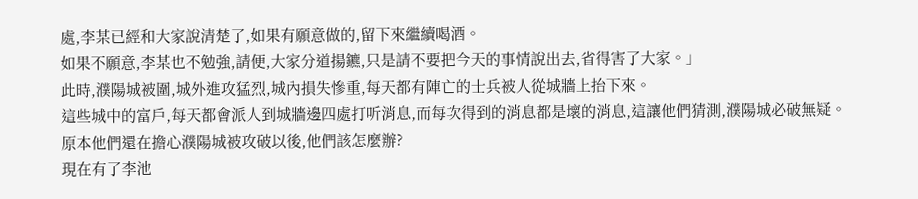處,李某已經和大家說清楚了,如果有願意做的,留下來繼續喝酒。
如果不願意,李某也不勉強,請便,大家分道揚鑣,只是請不要把今天的事情說出去,省得害了大家。」
此時,濮陽城被圍,城外進攻猛烈,城內損失慘重,每天都有陣亡的士兵被人從城牆上抬下來。
這些城中的富戶,每天都會派人到城牆邊四處打听消息,而每次得到的消息都是壞的消息,這讓他們猜測,濮陽城必破無疑。
原本他們還在擔心濮陽城被攻破以後,他們該怎麼辦?
現在有了李池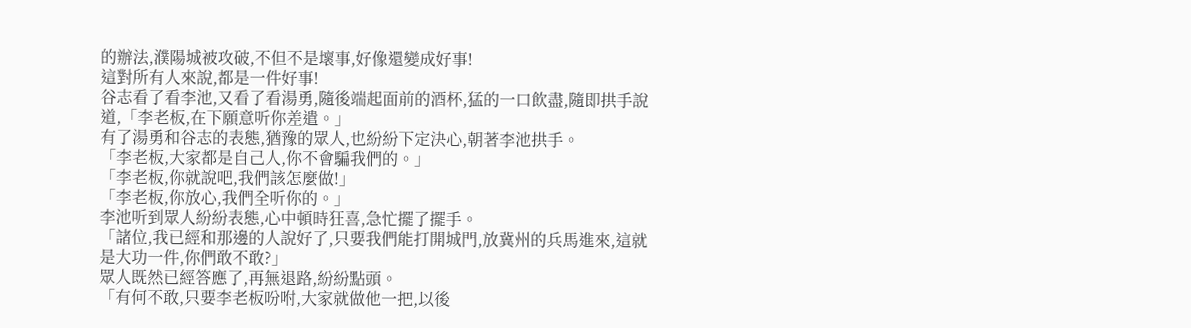的辦法,濮陽城被攻破,不但不是壞事,好像還變成好事!
這對所有人來說,都是一件好事!
谷志看了看李池,又看了看湯勇,隨後端起面前的酒杯,猛的一口飲盡,隨即拱手說道,「李老板,在下願意听你差遣。」
有了湯勇和谷志的表態,猶豫的眾人,也紛紛下定決心,朝著李池拱手。
「李老板,大家都是自己人,你不會騙我們的。」
「李老板,你就說吧,我們該怎麼做!」
「李老板,你放心,我們全听你的。」
李池听到眾人紛紛表態,心中頓時狂喜,急忙擺了擺手。
「諸位,我已經和那邊的人說好了,只要我們能打開城門,放冀州的兵馬進來,這就是大功一件,你們敢不敢?」
眾人既然已經答應了,再無退路,紛紛點頭。
「有何不敢,只要李老板吩咐,大家就做他一把,以後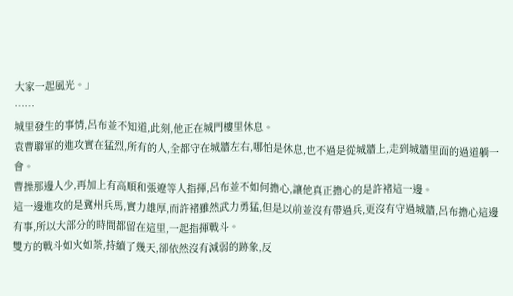大家一起風光。」
……
城里發生的事情,呂布並不知道,此刻,他正在城門樓里休息。
袁曹聯軍的進攻實在猛烈,所有的人,全都守在城牆左右,哪怕是休息,也不過是從城牆上,走到城牆里面的過道躺一會。
曹操那邊人少,再加上有高順和張遼等人指揮,呂布並不如何擔心,讓他真正擔心的是許褚這一邊。
這一邊進攻的是冀州兵馬,實力雄厚,而許褚雖然武力勇猛,但是以前並沒有帶過兵,更沒有守過城牆,呂布擔心這邊有事,所以大部分的時間都留在這里,一起指揮戰斗。
雙方的戰斗如火如荼,持續了幾天,卻依然沒有減弱的跡象,反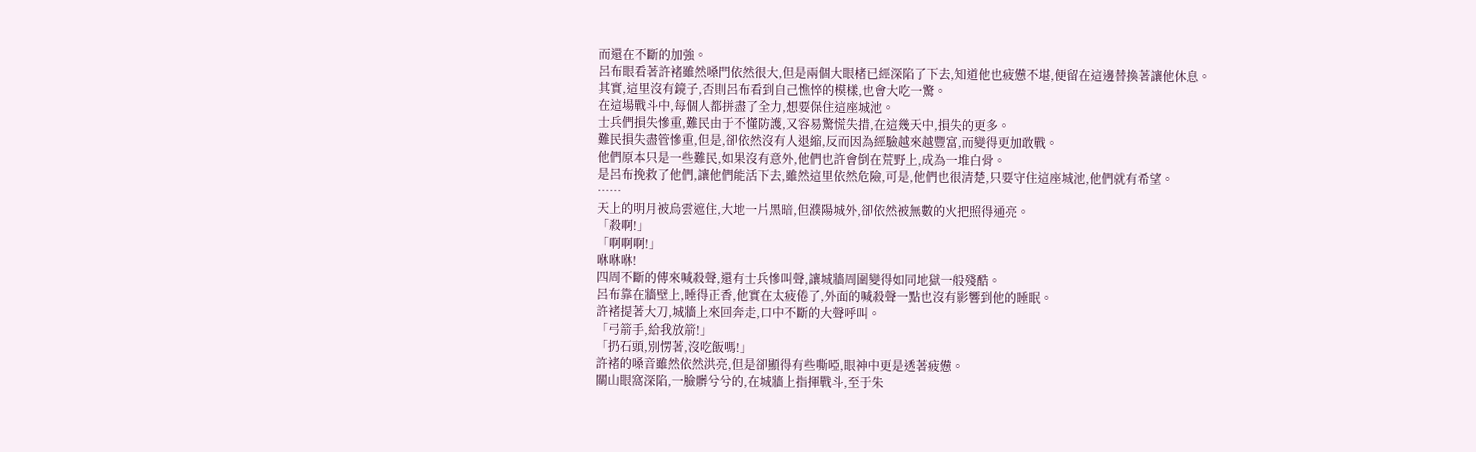而還在不斷的加強。
呂布眼看著許褚雖然嗓門依然很大,但是兩個大眼楮已經深陷了下去,知道他也疲憊不堪,便留在這邊替換著讓他休息。
其實,這里沒有鏡子,否則呂布看到自己憔悴的模樣,也會大吃一驚。
在這場戰斗中,每個人都拼盡了全力,想要保住這座城池。
士兵們損失慘重,難民由于不懂防護,又容易驚慌失措,在這幾天中,損失的更多。
難民損失盡管慘重,但是,卻依然沒有人退縮,反而因為經驗越來越豐富,而變得更加敢戰。
他們原本只是一些難民,如果沒有意外,他們也許會倒在荒野上,成為一堆白骨。
是呂布挽救了他們,讓他們能活下去,雖然這里依然危險,可是,他們也很清楚,只要守住這座城池,他們就有希望。
……
天上的明月被烏雲遮住,大地一片黑暗,但濮陽城外,卻依然被無數的火把照得通亮。
「殺啊!」
「啊啊啊!」
咻咻咻!
四周不斷的傳來喊殺聲,還有士兵慘叫聲,讓城牆周圍變得如同地獄一般殘酷。
呂布靠在牆壁上,睡得正香,他實在太疲倦了,外面的喊殺聲一點也沒有影響到他的睡眠。
許褚提著大刀,城牆上來回奔走,口中不斷的大聲呼叫。
「弓箭手,給我放箭!」
「扔石頭,別愣著,沒吃飯嗎!」
許褚的嗓音雖然依然洪亮,但是卻顯得有些嘶啞,眼神中更是透著疲憊。
關山眼窩深陷,一臉髒兮兮的,在城牆上指揮戰斗,至于朱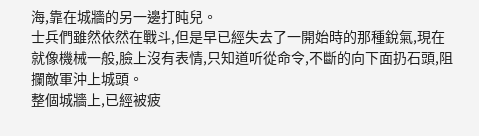海,靠在城牆的另一邊打盹兒。
士兵們雖然依然在戰斗,但是早已經失去了一開始時的那種銳氣,現在就像機械一般,臉上沒有表情,只知道听從命令,不斷的向下面扔石頭,阻攔敵軍沖上城頭。
整個城牆上,已經被疲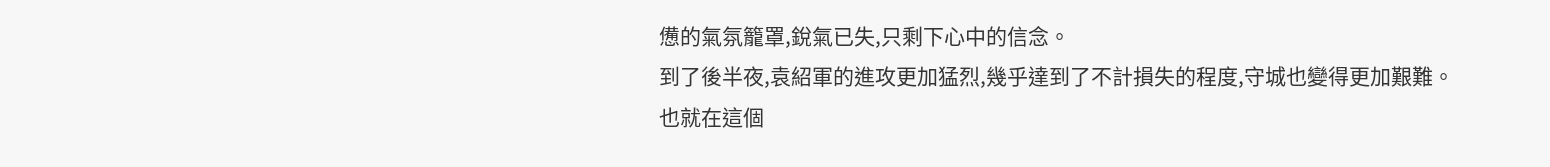憊的氣氛籠罩,銳氣已失,只剩下心中的信念。
到了後半夜,袁紹軍的進攻更加猛烈,幾乎達到了不計損失的程度,守城也變得更加艱難。
也就在這個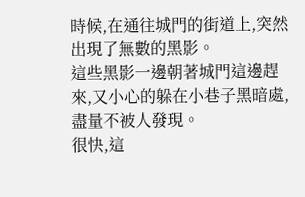時候,在通往城門的街道上,突然出現了無數的黑影。
這些黑影一邊朝著城門這邊趕來,又小心的躲在小巷子黑暗處,盡量不被人發現。
很快,這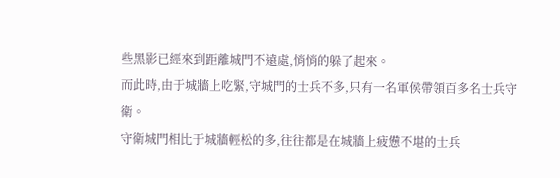些黑影已經來到距離城門不遠處,悄悄的躲了起來。
而此時,由于城牆上吃緊,守城門的士兵不多,只有一名軍侯帶領百多名士兵守衛。
守衛城門相比于城牆輕松的多,往往都是在城牆上疲憊不堪的士兵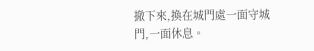撤下來,換在城門處一面守城門,一面休息。